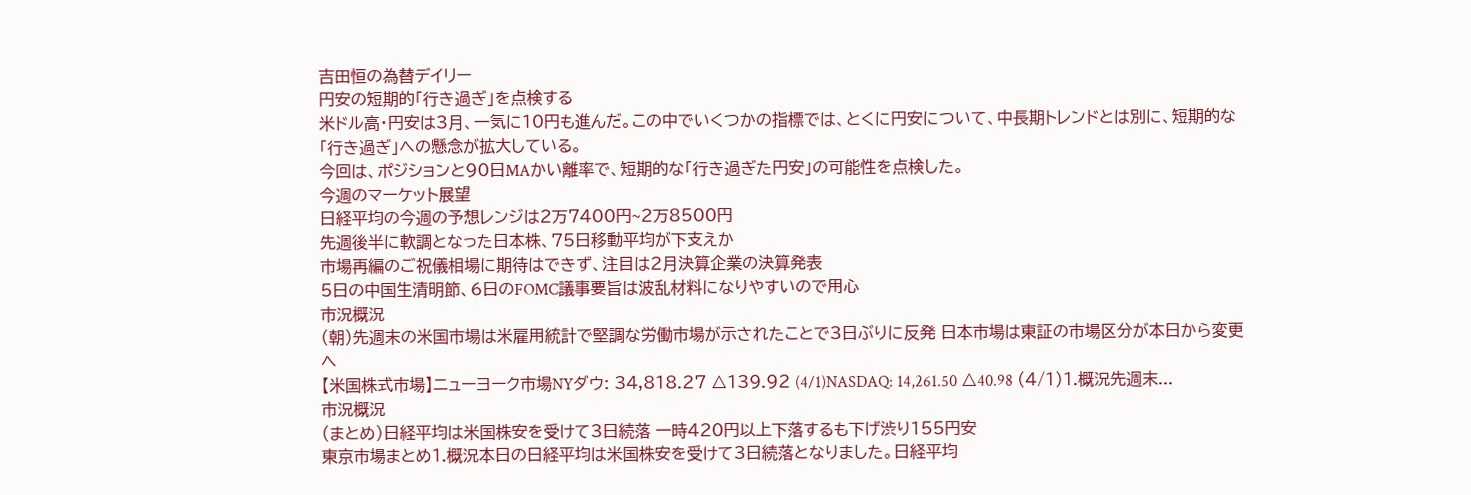吉田恒の為替デイリー
円安の短期的「行き過ぎ」を点検する
米ドル高・円安は3月、一気に10円も進んだ。この中でいくつかの指標では、とくに円安について、中長期トレンドとは別に、短期的な「行き過ぎ」への懸念が拡大している。
今回は、ポジションと90日MAかい離率で、短期的な「行き過ぎた円安」の可能性を点検した。
今週のマーケット展望
日経平均の今週の予想レンジは2万7400円~2万8500円
先週後半に軟調となった日本株、75日移動平均が下支えか
市場再編のご祝儀相場に期待はできず、注目は2月決算企業の決算発表
5日の中国生清明節、6日のFOMC議事要旨は波乱材料になりやすいので用心
市況概況
(朝)先週末の米国市場は米雇用統計で堅調な労働市場が示されたことで3日ぶりに反発 日本市場は東証の市場区分が本日から変更へ
【米国株式市場】ニューヨーク市場NYダウ: 34,818.27 △139.92 (4/1)NASDAQ: 14,261.50 △40.98 (4/1)1.概況先週末...
市況概況
(まとめ)日経平均は米国株安を受けて3日続落 一時420円以上下落するも下げ渋り155円安
東京市場まとめ1.概況本日の日経平均は米国株安を受けて3日続落となりました。日経平均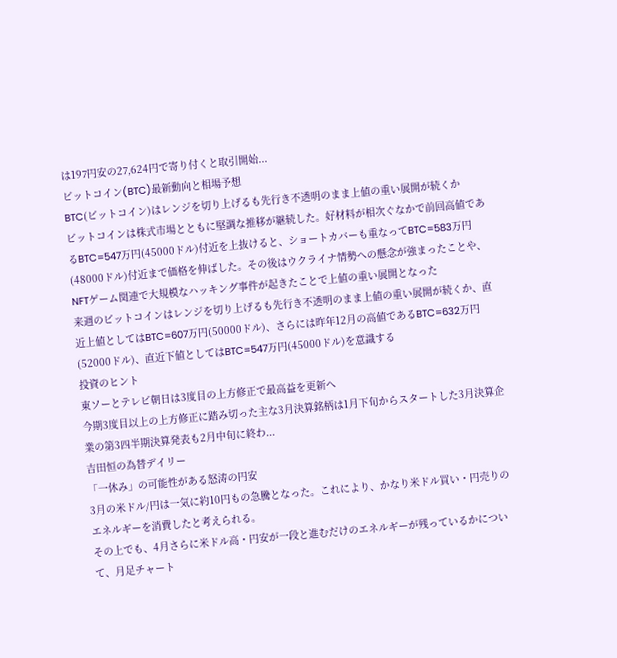は197円安の27,624円で寄り付くと取引開始...
ビットコイン(BTC)最新動向と相場予想
BTC(ビットコイン)はレンジを切り上げるも先行き不透明のまま上値の重い展開が続くか
ビットコインは株式市場とともに堅調な推移が継続した。好材料が相次ぐなかで前回高値であるBTC=547万円(45000ドル)付近を上抜けると、ショートカバーも重なってBTC=583万円(48000ドル)付近まで価格を伸ばした。その後はウクライナ情勢への懸念が強まったことや、NFTゲーム関連で大規模なハッキング事件が起きたことで上値の重い展開となった
来週のビットコインはレンジを切り上げるも先行き不透明のまま上値の重い展開が続くか、直近上値としてはBTC=607万円(50000ドル)、さらには昨年12月の高値であるBTC=632万円(52000ドル)、直近下値としてはBTC=547万円(45000ドル)を意識する
投資のヒント
東ソーとテレビ朝日は3度目の上方修正で最高益を更新へ
今期3度目以上の上方修正に踏み切った主な3月決算銘柄は1月下旬からスタートした3月決算企業の第3四半期決算発表も2月中旬に終わ...
吉田恒の為替デイリー
「一休み」の可能性がある怒涛の円安
3月の米ドル/円は一気に約10円もの急騰となった。これにより、かなり米ドル買い・円売りのエネルギーを消費したと考えられる。
その上でも、4月さらに米ドル高・円安が一段と進むだけのエネルギーが残っているかについて、月足チャート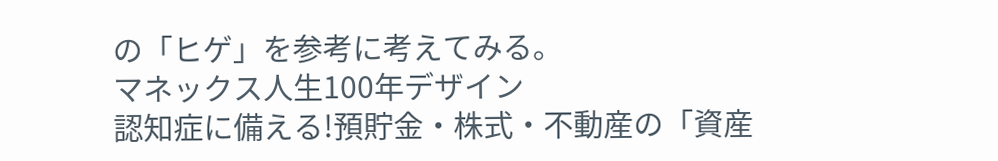の「ヒゲ」を参考に考えてみる。
マネックス人生100年デザイン
認知症に備える!預貯金・株式・不動産の「資産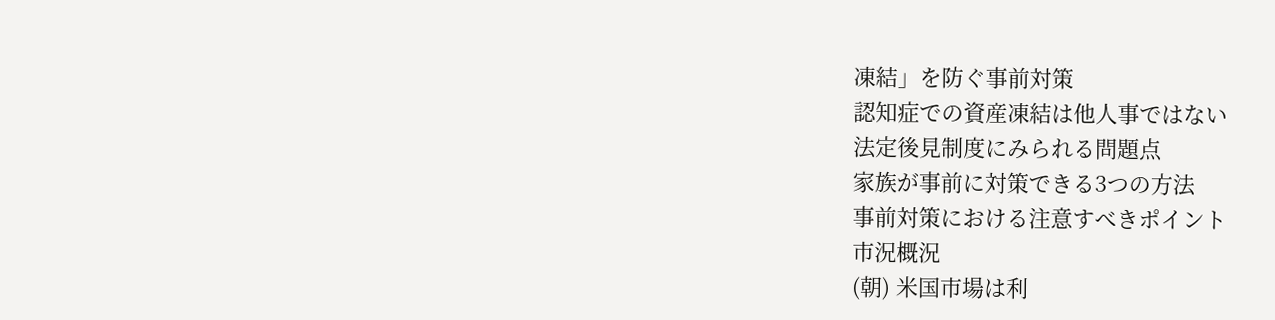凍結」を防ぐ事前対策
認知症での資産凍結は他人事ではない
法定後見制度にみられる問題点
家族が事前に対策できる3つの方法
事前対策における注意すべきポイント
市況概況
(朝) 米国市場は利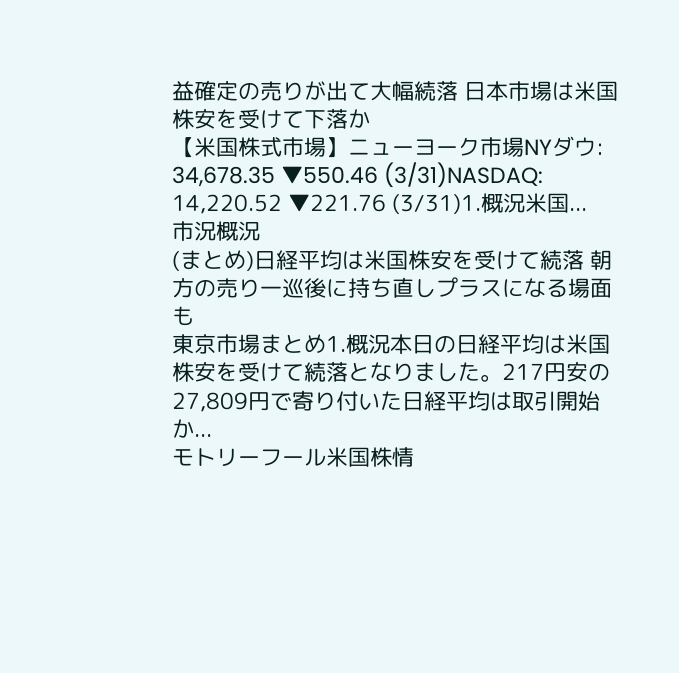益確定の売りが出て大幅続落 日本市場は米国株安を受けて下落か
【米国株式市場】ニューヨーク市場NYダウ: 34,678.35 ▼550.46 (3/31)NASDAQ: 14,220.52 ▼221.76 (3/31)1.概況米国...
市況概況
(まとめ)日経平均は米国株安を受けて続落 朝方の売り一巡後に持ち直しプラスになる場面も
東京市場まとめ1.概況本日の日経平均は米国株安を受けて続落となりました。217円安の27,809円で寄り付いた日経平均は取引開始か...
モトリーフール米国株情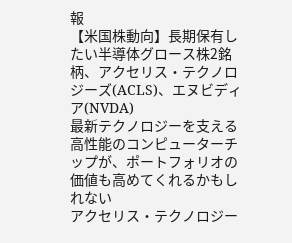報
【米国株動向】長期保有したい半導体グロース株2銘柄、アクセリス・テクノロジーズ(ACLS)、エヌビディア(NVDA)
最新テクノロジーを支える高性能のコンピューターチップが、ポートフォリオの価値も高めてくれるかもしれない
アクセリス・テクノロジー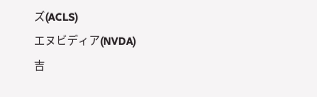ズ(ACLS)
エヌビディア(NVDA)
吉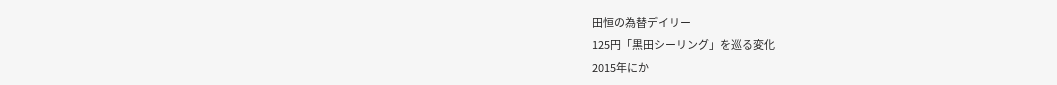田恒の為替デイリー
125円「黒田シーリング」を巡る変化
2015年にか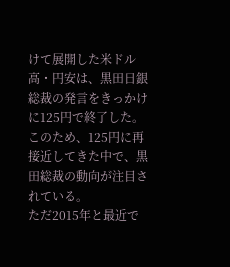けて展開した米ドル高・円安は、黒田日銀総裁の発言をきっかけに125円で終了した。このため、125円に再接近してきた中で、黒田総裁の動向が注目されている。
ただ2015年と最近で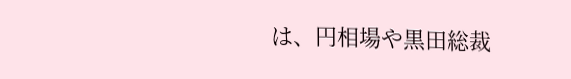は、円相場や黒田総裁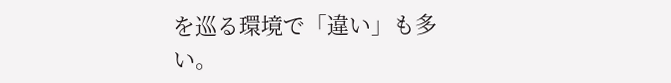を巡る環境で「違い」も多い。